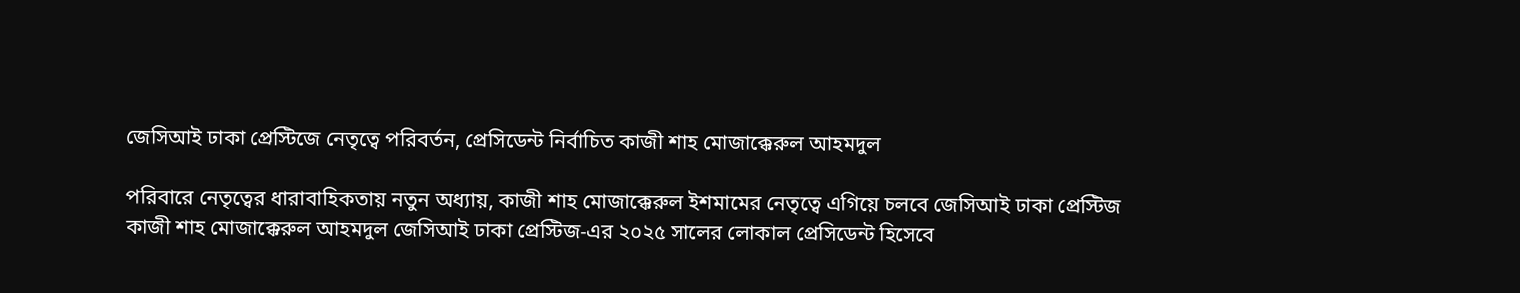জেসিআই ঢাকা প্রেস্টিজে নেতৃত্বে পরিবর্তন, প্রেসিডেন্ট নির্বাচিত কাজী শাহ মোজাক্কেরুল আহমদুল

পরিবারে নেতৃত্বের ধারাবাহিকতায় নতুন অধ্যায়, কাজী শাহ মোজাক্কেরুল ইশমামের নেতৃত্বে এগিয়ে চলবে জেসিআই ঢাকা প্রেস্টিজ
কাজী শাহ মোজাক্কেরুল আহমদুল জেসিআই ঢাকা প্রেস্টিজ-এর ২০২৫ সালের লোকাল প্রেসিডেন্ট হিসেবে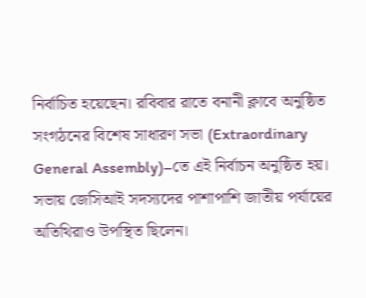নির্বাচিত হয়েছেন। রবিবার রাতে বনানী ক্লাবে অনুষ্ঠিত সংগঠনের বিশেষ সাধারণ সভা (Extraordinary General Assembly)–তে এই নির্বাচন অনুষ্ঠিত হয়। সভায় জেসিআই সদস্যদের পাশাপাশি জাতীয় পর্যায়ের অতিথিরাও উপস্থিত ছিলেন।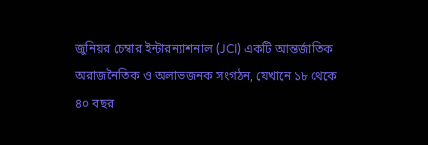জুনিয়র চেম্বার ইন্টারন্যাশনাল (JCI) একটি আন্তর্জাতিক অরাজনৈতিক ও অলাভজনক সংগঠন, যেখানে ১৮ থেকে ৪০ বছর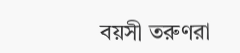বয়সী তরুণরা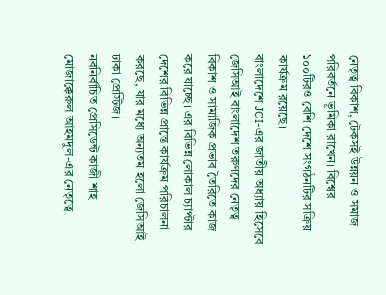নেতৃত্ব বিকাশ, টেকসই উন্নয়ন ও সমাজ পরিবর্তনে ভূমিকা রাখেন। বিশ্বের ১০০টিরও বেশি দেশে সংগঠনটির সক্রিয় কার্যক্রম রয়েছে।
বাংলাদেশে JCI-এর জাতীয় অধ্যায় হিসেবে জেসিআই বাংলাদেশ তরুণদের নেতৃত্ব বিকাশ ও সামাজিক প্রভাব তৈরিতে কাজ করে যাচ্ছে। এর বিভিন্ন লোকাল চ্যাপ্টার দেশের বিভিন্ন প্রান্তে কার্যক্রম পরিচালনা করছে, যার মধ্যে অন্যতম হলো জেসিআই ঢাকা প্রেস্টিজ।
নবনির্বাচিত প্রেসিডেন্ট কাজী শাহ মোজাক্কেরুল আহমদুল-এর নেতৃত্বে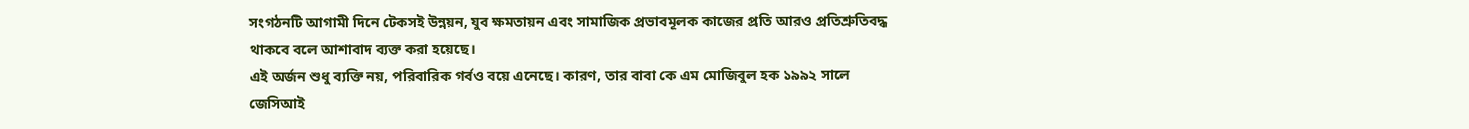সংগঠনটি আগামী দিনে টেকসই উন্নয়ন, যুব ক্ষমতায়ন এবং সামাজিক প্রভাবমূলক কাজের প্রতি আরও প্রতিশ্রুতিবদ্ধ থাকবে বলে আশাবাদ ব্যক্ত করা হয়েছে।
এই অর্জন শুধু ব্যক্তি নয়, পরিবারিক গর্বও বয়ে এনেছে। কারণ, তার বাবা কে এম মোজিবুল হক ১৯৯২ সালে জেসিআই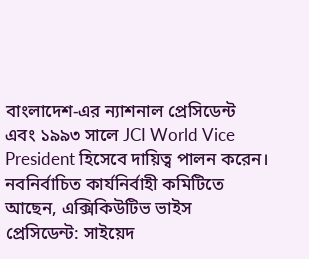বাংলাদেশ-এর ন্যাশনাল প্রেসিডেন্ট এবং ১৯৯৩ সালে JCI World Vice President হিসেবে দায়িত্ব পালন করেন।
নবনির্বাচিত কার্যনির্বাহী কমিটিতে আছেন, এক্সিকিউটিভ ভাইস প্রেসিডেন্ট: সাইয়েদ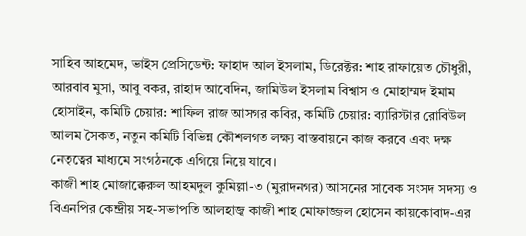সাহিব আহমেদ, ভাইস প্রেসিডেন্ট: ফাহাদ আল ইসলাম, ডিরেক্টর: শাহ রাফায়েত চৌধুরী, আরবাব মুসা, আবু বকর, রাহাদ আবেদিন, জামিউল ইসলাম বিশ্বাস ও মোহাম্মদ ইমাম হোসাইন, কমিটি চেয়ার: শাফিল রাজ আসগর কবির, কমিটি চেয়ার: ব্যারিস্টার রোবিউল আলম সৈকত, নতুন কমিটি বিভিন্ন কৌশলগত লক্ষ্য বাস্তবায়নে কাজ করবে এবং দক্ষ নেতৃত্বের মাধ্যমে সংগঠনকে এগিয়ে নিয়ে যাবে।
কাজী শাহ মোজাক্কেরুল আহমদুল কুমিল্লা-৩ (মুরাদনগর) আসনের সাবেক সংসদ সদস্য ও বিএনপির কেন্দ্রীয় সহ-সভাপতি আলহাজ্ব কাজী শাহ মোফাজ্জল হোসেন কায়কোবাদ-এর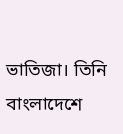ভাতিজা। তিনি বাংলাদেশে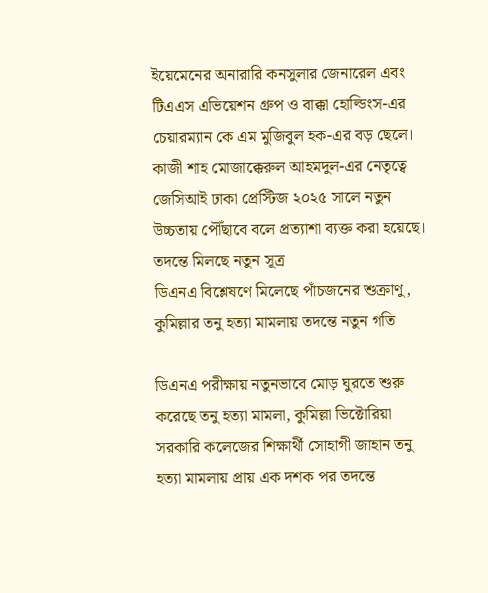ইয়েমেনের অনারারি কনসুলার জেনারেল এবং টিএএস এভিয়েশন গ্রুপ ও বাক্কা হোল্ডিংস-এর চেয়ারম্যান কে এম মুজিবুল হক-এর বড় ছেলে।
কাজী শাহ মোজাক্কেরুল আহমদুল-এর নেতৃত্বে জেসিআই ঢাকা প্রেস্টিজ ২০২৫ সালে নতুন উচ্চতায় পৌঁছাবে বলে প্রত্যাশা ব্যক্ত করা হয়েছে।
তদন্তে মিলছে নতুন সূত্র
ডিএনএ বিশ্লেষণে মিলেছে পাঁচজনের শুক্রাণু, কুমিল্লার তনু হত্যা মামলায় তদন্তে নতুন গতি

ডিএনএ পরীক্ষায় নতুনভাবে মোড় ঘুরতে শুরু করেছে তনু হত্যা মামলা, কুমিল্লা ভিক্টোরিয়া সরকারি কলেজের শিক্ষার্থী সোহাগী জাহান তনু হত্যা মামলায় প্রায় এক দশক পর তদন্তে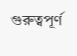গুরুত্বপূর্ণ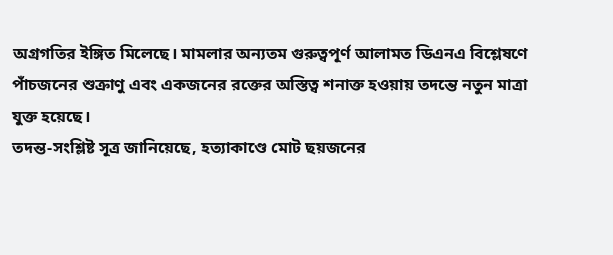অগ্রগতির ইঙ্গিত মিলেছে। মামলার অন্যতম গুরুত্বপূর্ণ আলামত ডিএনএ বিশ্লেষণে পাঁচজনের শুক্রাণু এবং একজনের রক্তের অস্তিত্ব শনাক্ত হওয়ায় তদন্তে নতুন মাত্রা যুক্ত হয়েছে।
তদন্ত-সংশ্লিষ্ট সূত্র জানিয়েছে, হত্যাকাণ্ডে মোট ছয়জনের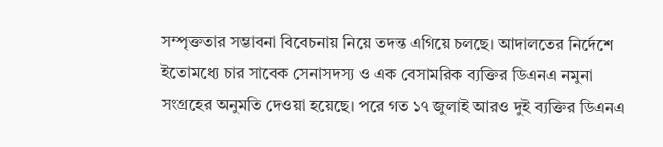সম্পৃক্ততার সম্ভাবনা বিবেচনায় নিয়ে তদন্ত এগিয়ে চলছে। আদালতের নির্দেশে ইতোমধ্যে চার সাবেক সেনাসদস্য ও এক বেসামরিক ব্যক্তির ডিএনএ নমুনা সংগ্রহের অনুমতি দেওয়া হয়েছে। পরে গত ১৭ জুলাই আরও দুই ব্যক্তির ডিএনএ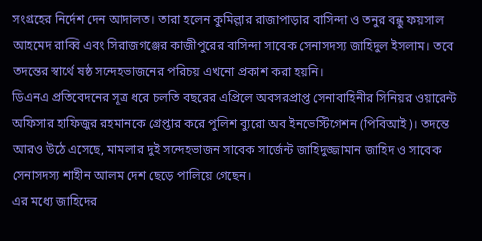সংগ্রহের নির্দেশ দেন আদালত। তারা হলেন কুমিল্লার রাজাপাড়ার বাসিন্দা ও তনুর বন্ধু ফয়সাল আহমেদ রাব্বি এবং সিরাজগঞ্জের কাজীপুরের বাসিন্দা সাবেক সেনাসদস্য জাহিদুল ইসলাম। তবে তদন্তের স্বার্থে ষষ্ঠ সন্দেহভাজনের পরিচয় এখনো প্রকাশ করা হয়নি।
ডিএনএ প্রতিবেদনের সূত্র ধরে চলতি বছরের এপ্রিলে অবসরপ্রাপ্ত সেনাবাহিনীর সিনিয়র ওয়ারেন্ট অফিসার হাফিজুর রহমানকে গ্রেপ্তার করে পুলিশ ব্যুরো অব ইনভেস্টিগেশন (পিবিআই)। তদন্তে আরও উঠে এসেছে, মামলার দুই সন্দেহভাজন সাবেক সার্জেন্ট জাহিদুজ্জামান জাহিদ ও সাবেক সেনাসদস্য শাহীন আলম দেশ ছেড়ে পালিয়ে গেছেন।
এর মধ্যে জাহিদের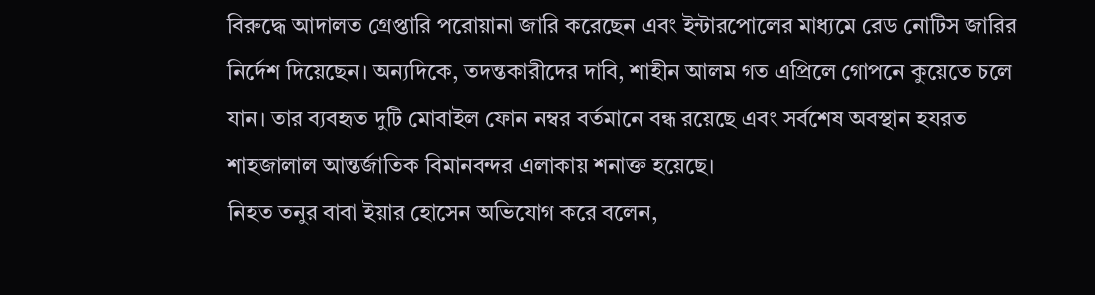বিরুদ্ধে আদালত গ্রেপ্তারি পরোয়ানা জারি করেছেন এবং ইন্টারপোলের মাধ্যমে রেড নোটিস জারির নির্দেশ দিয়েছেন। অন্যদিকে, তদন্তকারীদের দাবি, শাহীন আলম গত এপ্রিলে গোপনে কুয়েতে চলে যান। তার ব্যবহৃত দুটি মোবাইল ফোন নম্বর বর্তমানে বন্ধ রয়েছে এবং সর্বশেষ অবস্থান হযরত শাহজালাল আন্তর্জাতিক বিমানবন্দর এলাকায় শনাক্ত হয়েছে।
নিহত তনুর বাবা ইয়ার হোসেন অভিযোগ করে বলেন,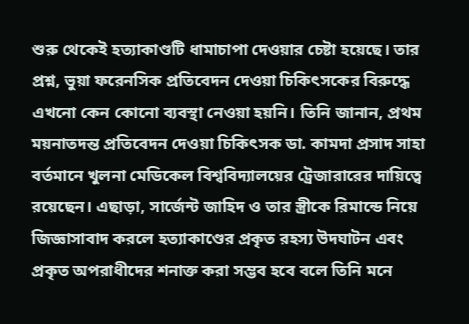শুরু থেকেই হত্যাকাণ্ডটি ধামাচাপা দেওয়ার চেষ্টা হয়েছে। তার প্রশ্ন, ভুয়া ফরেনসিক প্রতিবেদন দেওয়া চিকিৎসকের বিরুদ্ধে এখনো কেন কোনো ব্যবস্থা নেওয়া হয়নি। তিনি জানান, প্রথম ময়নাতদন্ত প্রতিবেদন দেওয়া চিকিৎসক ডা. কামদা প্রসাদ সাহা বর্তমানে খুলনা মেডিকেল বিশ্ববিদ্যালয়ের ট্রেজারারের দায়িত্বে রয়েছেন। এছাড়া, সার্জেন্ট জাহিদ ও তার স্ত্রীকে রিমান্ডে নিয়ে জিজ্ঞাসাবাদ করলে হত্যাকাণ্ডের প্রকৃত রহস্য উদঘাটন এবং প্রকৃত অপরাধীদের শনাক্ত করা সম্ভব হবে বলে তিনি মনে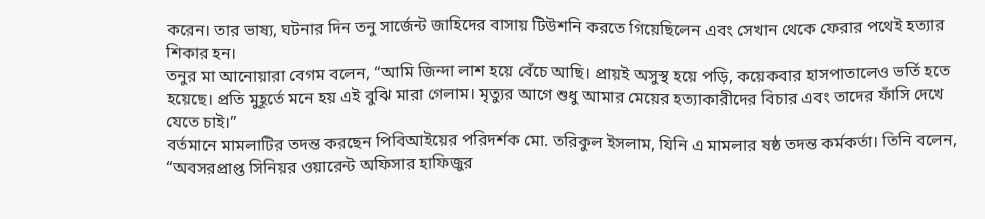করেন। তার ভাষ্য, ঘটনার দিন তনু সার্জেন্ট জাহিদের বাসায় টিউশনি করতে গিয়েছিলেন এবং সেখান থেকে ফেরার পথেই হত্যার শিকার হন।
তনুর মা আনোয়ারা বেগম বলেন, “আমি জিন্দা লাশ হয়ে বেঁচে আছি। প্রায়ই অসুস্থ হয়ে পড়ি, কয়েকবার হাসপাতালেও ভর্তি হতে হয়েছে। প্রতি মুহূর্তে মনে হয় এই বুঝি মারা গেলাম। মৃত্যুর আগে শুধু আমার মেয়ের হত্যাকারীদের বিচার এবং তাদের ফাঁসি দেখে যেতে চাই।”
বর্তমানে মামলাটির তদন্ত করছেন পিবিআইয়ের পরিদর্শক মো. তরিকুল ইসলাম, যিনি এ মামলার ষষ্ঠ তদন্ত কর্মকর্তা। তিনি বলেন, “অবসরপ্রাপ্ত সিনিয়র ওয়ারেন্ট অফিসার হাফিজুর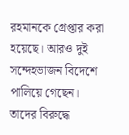রহমানকে গ্রেপ্তার করা হয়েছে। আরও দুই সন্দেহভাজন বিদেশে পালিয়ে গেছেন। তাদের বিরুদ্ধে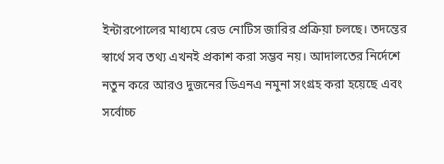ইন্টারপোলের মাধ্যমে রেড নোটিস জারির প্রক্রিয়া চলছে। তদন্তের স্বার্থে সব তথ্য এখনই প্রকাশ করা সম্ভব নয়। আদালতের নির্দেশে নতুন করে আরও দুজনের ডিএনএ নমুনা সংগ্রহ করা হয়েছে এবং সর্বোচ্চ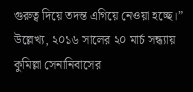গুরুত্ব দিয়ে তদন্ত এগিয়ে নেওয়া হচ্ছে।”
উল্লেখ্য, ২০১৬ সালের ২০ মার্চ সন্ধ্যায় কুমিল্লা সেনানিবাসের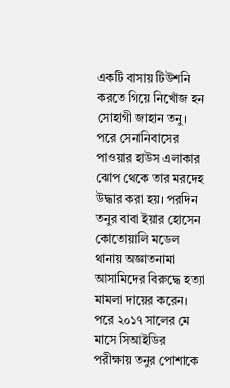একটি বাসায় টিউশনি করতে গিয়ে নিখোঁজ হন সোহাগী জাহান তনু। পরে সেনানিবাসের পাওয়ার হাউস এলাকার ঝোপ থেকে তার মরদেহ উদ্ধার করা হয়। পরদিন তনুর বাবা ইয়ার হোসেন কোতোয়ালি মডেল থানায় অজ্ঞাতনামা আসামিদের বিরুদ্ধে হত্যা মামলা দায়ের করেন। পরে ২০১৭ সালের মে মাসে সিআইডির পরীক্ষায় তনুর পোশাকে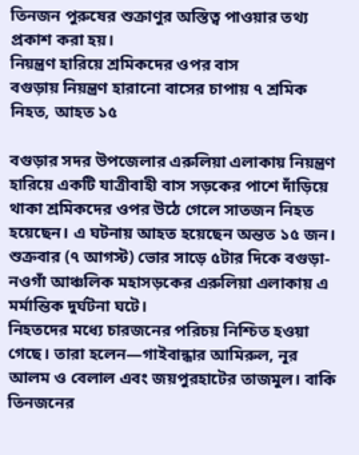তিনজন পুরুষের শুক্রাণুর অস্তিত্ব পাওয়ার তথ্য প্রকাশ করা হয়।
নিয়ন্ত্রণ হারিয়ে শ্রমিকদের ওপর বাস
বগুড়ায় নিয়ন্ত্রণ হারানো বাসের চাপায় ৭ শ্রমিক নিহত, আহত ১৫

বগুড়ার সদর উপজেলার এরুলিয়া এলাকায় নিয়ন্ত্রণ হারিয়ে একটি যাত্রীবাহী বাস সড়কের পাশে দাঁড়িয়ে থাকা শ্রমিকদের ওপর উঠে গেলে সাতজন নিহত হয়েছেন। এ ঘটনায় আহত হয়েছেন অন্তত ১৫ জন।
শুক্রবার (৭ আগস্ট) ভোর সাড়ে ৫টার দিকে বগুড়া-নওগাঁ আঞ্চলিক মহাসড়কের এরুলিয়া এলাকায় এ মর্মান্তিক দুর্ঘটনা ঘটে।
নিহতদের মধ্যে চারজনের পরিচয় নিশ্চিত হওয়া গেছে। তারা হলেন—গাইবান্ধার আমিরুল, নূর আলম ও বেলাল এবং জয়পুরহাটের তাজমুল। বাকি তিনজনের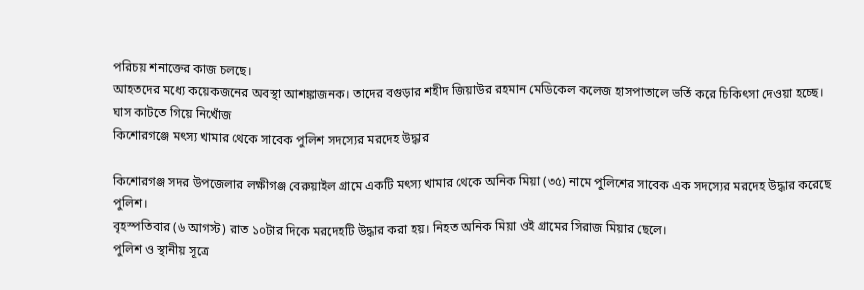পরিচয় শনাক্তের কাজ চলছে।
আহতদের মধ্যে কয়েকজনের অবস্থা আশঙ্কাজনক। তাদের বগুড়ার শহীদ জিয়াউর রহমান মেডিকেল কলেজ হাসপাতালে ভর্তি করে চিকিৎসা দেওয়া হচ্ছে।
ঘাস কাটতে গিয়ে নিখোঁজ
কিশোরগঞ্জে মৎস্য খামার থেকে সাবেক পুলিশ সদস্যের মরদেহ উদ্ধার

কিশোরগঞ্জ সদর উপজেলার লক্ষীগঞ্জ বেরুয়াইল গ্রামে একটি মৎস্য খামার থেকে অনিক মিয়া (৩৫) নামে পুলিশের সাবেক এক সদস্যের মরদেহ উদ্ধার করেছে পুলিশ।
বৃহস্পতিবার (৬ আগস্ট) রাত ১০টার দিকে মরদেহটি উদ্ধার করা হয়। নিহত অনিক মিয়া ওই গ্রামের সিরাজ মিয়ার ছেলে।
পুলিশ ও স্থানীয় সূত্রে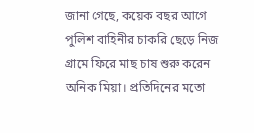জানা গেছে, কয়েক বছর আগে পুলিশ বাহিনীর চাকরি ছেড়ে নিজ গ্রামে ফিরে মাছ চাষ শুরু করেন অনিক মিয়া। প্রতিদিনের মতো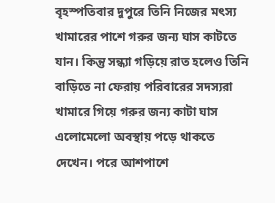বৃহস্পতিবার দুপুরে তিনি নিজের মৎস্য খামারের পাশে গরুর জন্য ঘাস কাটতে যান। কিন্তু সন্ধ্যা গড়িয়ে রাত হলেও তিনি বাড়িতে না ফেরায় পরিবারের সদস্যরা খামারে গিয়ে গরুর জন্য কাটা ঘাস এলোমেলো অবস্থায় পড়ে থাকতে দেখেন। পরে আশপাশে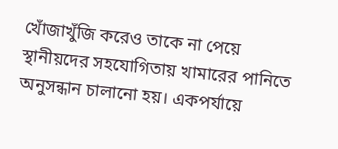খোঁজাখুঁজি করেও তাকে না পেয়ে স্থানীয়দের সহযোগিতায় খামারের পানিতে অনুসন্ধান চালানো হয়। একপর্যায়ে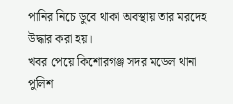পানির নিচে ডুবে থাকা অবস্থায় তার মরদেহ উদ্ধার করা হয়।
খবর পেয়ে কিশোরগঞ্জ সদর মডেল থানা পুলিশ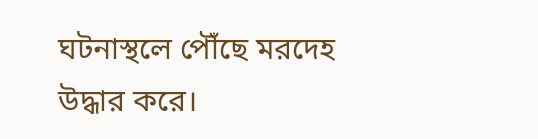ঘটনাস্থলে পৌঁছে মরদেহ উদ্ধার করে।